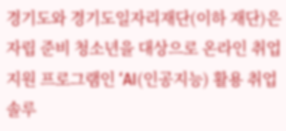경기도와 경기도일자리재단(이하 재단)은 자립 준비 청소년을 대상으로 온라인 취업지원 프로그램인 ‘AI(인공지능) 활용 취업솔루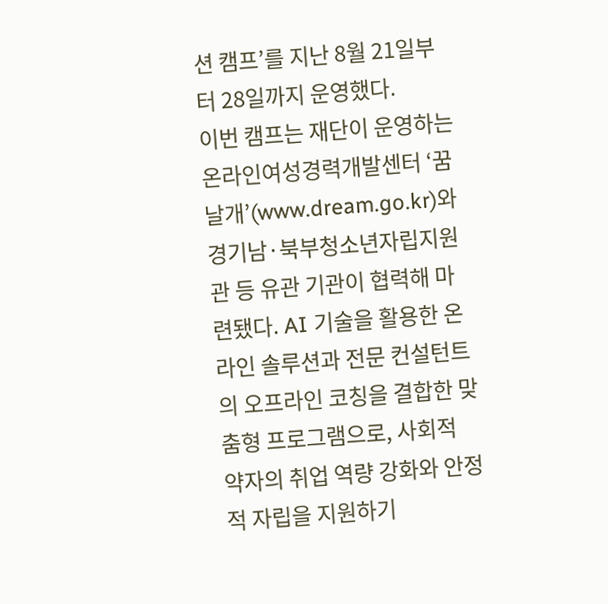션 캠프’를 지난 8월 21일부터 28일까지 운영했다.
이번 캠프는 재단이 운영하는 온라인여성경력개발센터 ‘꿈날개’(www.dream.go.kr)와 경기남·북부청소년자립지원관 등 유관 기관이 협력해 마련됐다. AI 기술을 활용한 온라인 솔루션과 전문 컨설턴트의 오프라인 코칭을 결합한 맞춤형 프로그램으로, 사회적 약자의 취업 역량 강화와 안정적 자립을 지원하기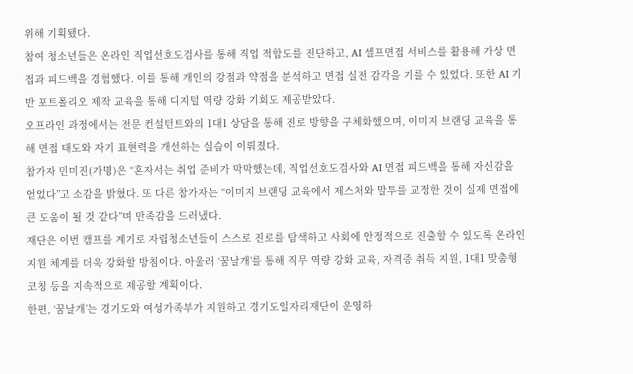위해 기획됐다.
참여 청소년들은 온라인 직업선호도검사를 통해 직업 적합도를 진단하고, AI 셀프면접 서비스를 활용해 가상 면접과 피드백을 경험했다. 이를 통해 개인의 강점과 약점을 분석하고 면접 실전 감각을 기를 수 있었다. 또한 AI 기반 포트폴리오 제작 교육을 통해 디지털 역량 강화 기회도 제공받았다.
오프라인 과정에서는 전문 컨설턴트와의 1대1 상담을 통해 진로 방향을 구체화했으며, 이미지 브랜딩 교육을 통해 면접 태도와 자기 표현력을 개선하는 실습이 이뤄졌다.
참가자 민미진(가명)은 “혼자서는 취업 준비가 막막했는데, 직업선호도검사와 AI 면접 피드백을 통해 자신감을 얻었다”고 소감을 밝혔다. 또 다른 참가자는 “이미지 브랜딩 교육에서 제스처와 말투를 교정한 것이 실제 면접에 큰 도움이 될 것 같다”며 만족감을 드러냈다.
재단은 이번 캠프를 계기로 자립청소년들이 스스로 진로를 탐색하고 사회에 안정적으로 진출할 수 있도록 온라인 지원 체계를 더욱 강화할 방침이다. 아울러 ‘꿈날개’를 통해 직무 역량 강화 교육, 자격증 취득 지원, 1대1 맞춤형 코칭 등을 지속적으로 제공할 계획이다.
한편, ‘꿈날개’는 경기도와 여성가족부가 지원하고 경기도일자리재단이 운영하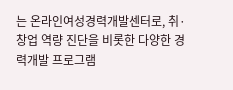는 온라인여성경력개발센터로, 취·창업 역량 진단을 비롯한 다양한 경력개발 프로그램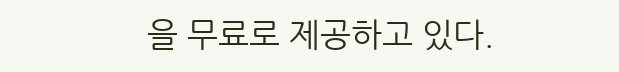을 무료로 제공하고 있다.